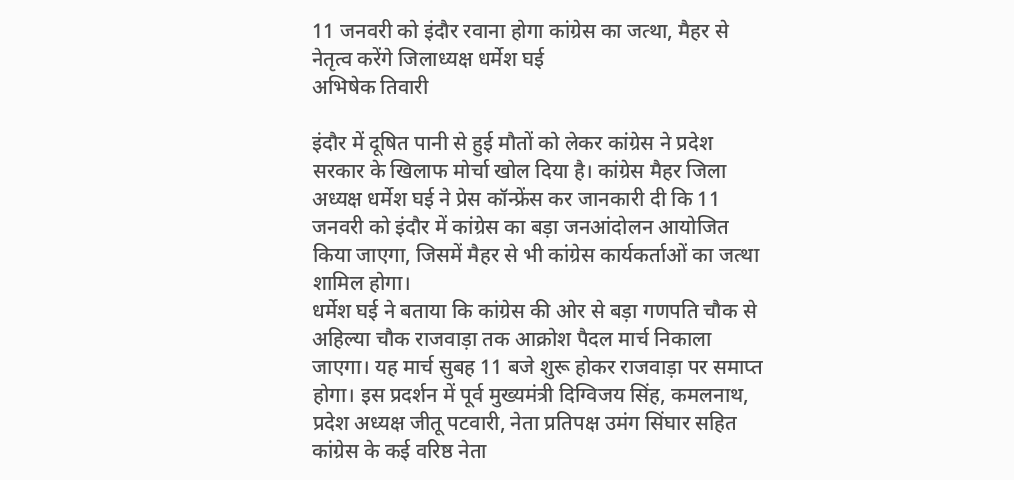11 जनवरी को इंदौर रवाना होगा कांग्रेस का जत्था, मैहर से नेतृत्व करेंगे जिलाध्यक्ष धर्मेश घई
अभिषेक तिवारी

इंदौर में दूषित पानी से हुई मौतों को लेकर कांग्रेस ने प्रदेश सरकार के खिलाफ मोर्चा खोल दिया है। कांग्रेस मैहर जिला अध्यक्ष धर्मेश घई ने प्रेस कॉन्फ्रेंस कर जानकारी दी कि 11 जनवरी को इंदौर में कांग्रेस का बड़ा जनआंदोलन आयोजित किया जाएगा, जिसमें मैहर से भी कांग्रेस कार्यकर्ताओं का जत्था शामिल होगा।
धर्मेश घई ने बताया कि कांग्रेस की ओर से बड़ा गणपति चौक से अहिल्या चौक राजवाड़ा तक आक्रोश पैदल मार्च निकाला जाएगा। यह मार्च सुबह 11 बजे शुरू होकर राजवाड़ा पर समाप्त होगा। इस प्रदर्शन में पूर्व मुख्यमंत्री दिग्विजय सिंह, कमलनाथ, प्रदेश अध्यक्ष जीतू पटवारी, नेता प्रतिपक्ष उमंग सिंघार सहित कांग्रेस के कई वरिष्ठ नेता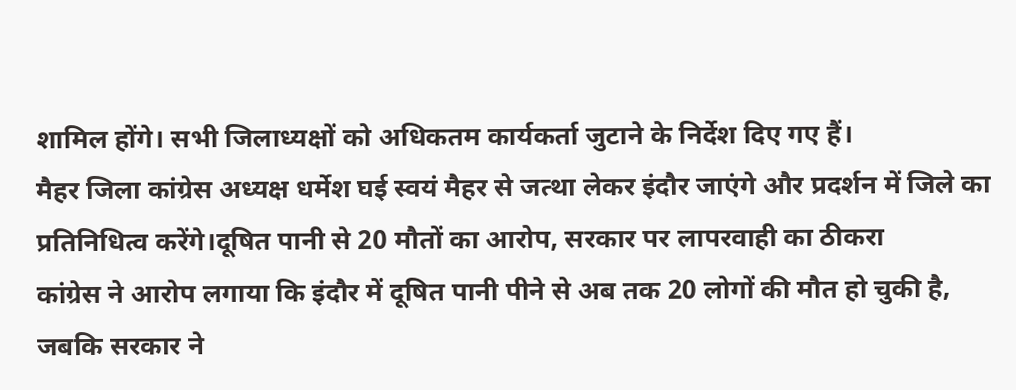शामिल होंगे। सभी जिलाध्यक्षों को अधिकतम कार्यकर्ता जुटाने के निर्देश दिए गए हैं।
मैहर जिला कांग्रेस अध्यक्ष धर्मेश घई स्वयं मैहर से जत्था लेकर इंदौर जाएंगे और प्रदर्शन में जिले का प्रतिनिधित्व करेंगे।दूषित पानी से 20 मौतों का आरोप, सरकार पर लापरवाही का ठीकरा
कांग्रेस ने आरोप लगाया कि इंदौर में दूषित पानी पीने से अब तक 20 लोगों की मौत हो चुकी है, जबकि सरकार ने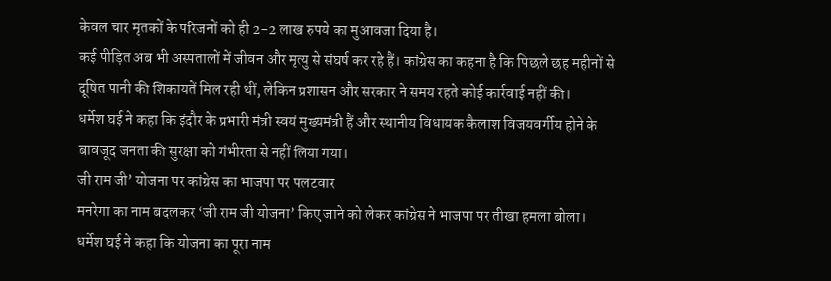केवल चार मृतकों के परिजनों को ही 2-2 लाख रुपये का मुआवजा दिया है।
कई पीड़ित अब भी अस्पतालों में जीवन और मृत्यु से संघर्ष कर रहे हैं। कांग्रेस का कहना है कि पिछले छह महीनों से दूषित पानी की शिकायतें मिल रही थीं, लेकिन प्रशासन और सरकार ने समय रहते कोई कार्रवाई नहीं की।
धर्मेश घई ने कहा कि इंदौर के प्रभारी मंत्री स्वयं मुख्यमंत्री हैं और स्थानीय विधायक कैलाश विजयवर्गीय होने के बावजूद जनता की सुरक्षा को गंभीरता से नहीं लिया गया।
जी राम जी’ योजना पर कांग्रेस का भाजपा पर पलटवार
मनरेगा का नाम बदलकर ‘जी राम जी योजना’ किए जाने को लेकर कांग्रेस ने भाजपा पर तीखा हमला बोला।
धर्मेश घई ने कहा कि योजना का पूरा नाम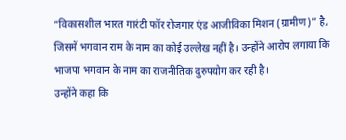“विकासशील भारत गारंटी फॉर रोजगार एंड आजीविका मिशन (ग्रामीण)” है, जिसमें भगवान राम के नाम का कोई उल्लेख नहीं है। उन्होंने आरोप लगाया कि भाजपा भगवान के नाम का राजनीतिक दुरुपयोग कर रही है।
उन्होंने कहा कि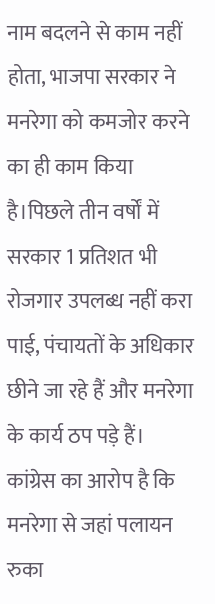नाम बदलने से काम नहीं होता, भाजपा सरकार ने मनरेगा को कमजोर करने का ही काम किया है।पिछले तीन वर्षों में सरकार 1 प्रतिशत भी रोजगार उपलब्ध नहीं करा पाई, पंचायतों के अधिकार छीने जा रहे हैं और मनरेगा के कार्य ठप पड़े हैं।
कांग्रेस का आरोप है कि मनरेगा से जहां पलायन रुका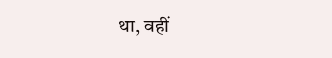था, वहीं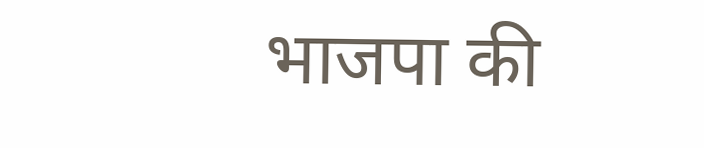भाजपा की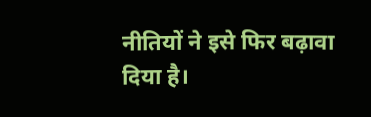नीतियों ने इसे फिर बढ़ावा दिया है।